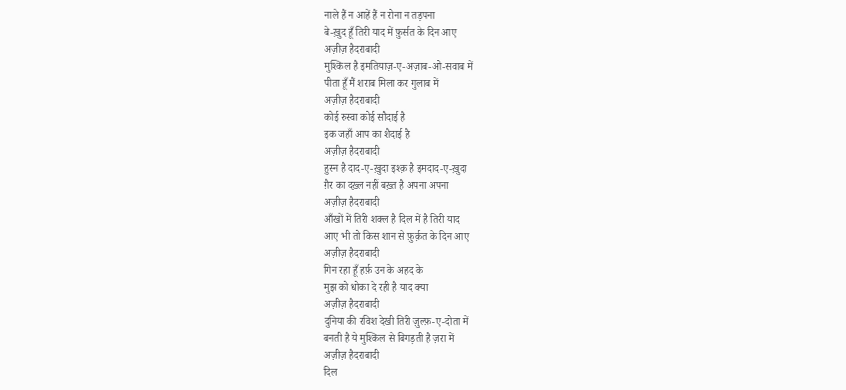नाले हैं न आहें हैं न रोना न तड़पना
बे-ख़ुद हूँ तिरी याद में फ़ुर्सत के दिन आए
अज़ीज़ हैदराबादी
मुश्किल है इमतियाज़-ए-अज़ाब-ओ-सवाब में
पीता हूँ मैं शराब मिला कर गुलाब में
अज़ीज़ हैदराबादी
कोई रुस्वा कोई सौदाई है
इक जहाँ आप का शैदाई है
अज़ीज़ हैदराबादी
हुस्न है दाद-ए-ख़ुदा इश्क़ है इमदाद-ए-ख़ुदा
ग़ैर का दख़्ल नहीं बख़्त है अपना अपना
अज़ीज़ हैदराबादी
आँखों में तिरी शक्ल है दिल में है तिरी याद
आए भी तो किस शान से फ़ुर्क़त के दिन आए
अज़ीज़ हैदराबादी
गिन रहा हूँ हर्फ़ उन के अहद के
मुझ को धोका दे रही है याद क्या
अज़ीज़ हैदराबादी
दुनिया की रविश देखी तिरी ज़ुल्फ़-ए-दोता में
बनती है ये मुश्किल से बिगड़ती है ज़रा में
अज़ीज़ हैदराबादी
दिल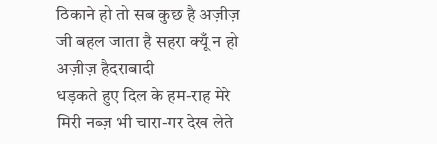ठिकाने हो तो सब कुछ है अज़ीज़
जी बहल जाता है सहरा क्यूँ न हो
अज़ीज़ हैदराबादी
धड़कते हुए दिल के हम-राह मेरे
मिरी नब्ज़ भी चारा-गर देख लेते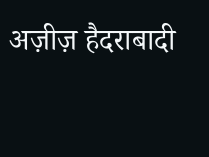अज़ीज़ हैदराबादी